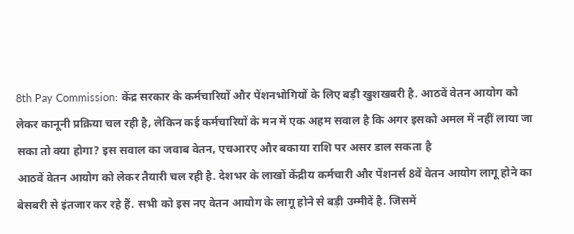8th Pay Commission: केंद्र सरकार के कर्मचारियों और पेंशनभोगियों के लिए बड़ी खुशखबरी है. आठवें वेतन आयोग को लेकर कानूनी प्रक्रिया चल रही है, लेकिन कई कर्मचारियों के मन में एक अहम सवाल है कि अगर इसको अमल में नहीं लाया जा सका तो क्या होगा? इस सवाल का जवाब वेतन, एचआरए और बकाया राशि पर असर डाल सकता है
आठवें वेतन आयोग को लेकर तैयारी चल रही है. देशभर के लाखों केंद्रीय कर्मचारी और पेंशनर्स 8वें वेतन आयोग लागू होने का बेसबरी से इंतजार कर रहे हैं. सभी को इस नए वेतन आयोग के लागू होने से बड़ी उम्मीदें है. जिसमें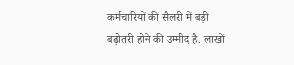कर्मचारियों की सैलरी में बड़ी बढ़ोतरी होने की उम्मीद है. लाखों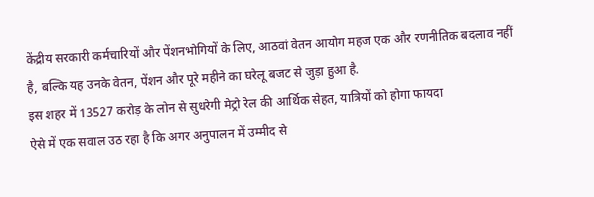केंद्रीय सरकारी कर्मचारियों और पेंशनभोगियों के लिए, आठवां वेतन आयोग महज एक और रणनीतिक बदलाव नहीं है, बल्कि यह उनके वेतन, पेंशन और पूरे महीने का घरेलू बजट से जुड़ा हुआ है.
इस शहर में 13527 करोड़ के लोन से सुधरेगी मेट्रो रेल की आर्थिक सेहत, यात्रियों को होगा फायदा
ऐसे में एक सवाल उठ रहा है कि अगर अनुपालन में उम्मीद से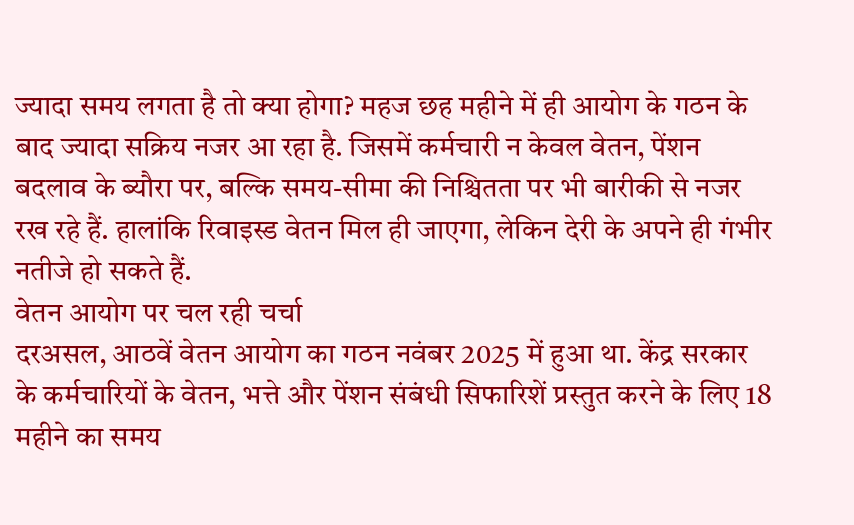ज्यादा समय लगता है तो क्या होगा? महज छह महीने में ही आयोग के गठन के बाद ज्यादा सक्रिय नजर आ रहा है. जिसमें कर्मचारी न केवल वेतन, पेंशन बदलाव के ब्यौरा पर, बल्कि समय-सीमा की निश्चितता पर भी बारीकी से नजर रख रहे हैं. हालांकि रिवाइस्ड वेतन मिल ही जाएगा, लेकिन देरी के अपने ही गंभीर नतीजे हो सकते हैं.
वेतन आयोग पर चल रही चर्चा
दरअसल, आठवें वेतन आयोग का गठन नवंबर 2025 में हुआ था. केंद्र सरकार के कर्मचारियों के वेतन, भत्ते और पेंशन संबंधी सिफारिशें प्रस्तुत करने के लिए 18 महीने का समय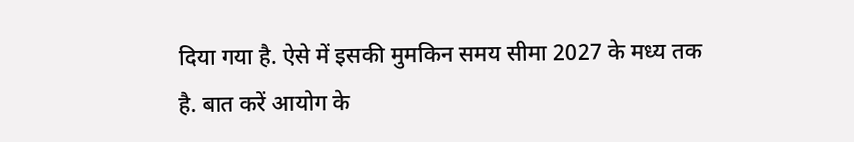दिया गया है. ऐसे में इसकी मुमकिन समय सीमा 2027 के मध्य तक है. बात करें आयोग के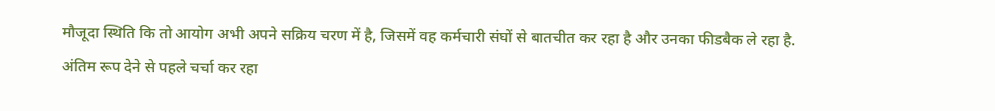मौजूदा स्थिति कि तो आयोग अभी अपने सक्रिय चरण में है, जिसमें वह कर्मचारी संघों से बातचीत कर रहा है और उनका फीडबैक ले रहा है.
अंतिम रूप देने से पहले चर्चा कर रहा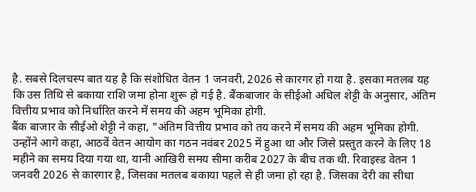है. सबसे दिलचस्प बात यह है कि संशोधित वेतन 1 जनवरी, 2026 से कारगर हो गया है. इसका मतलब यह कि उस तिथि से बकाया राशि जमा होना शुरू हो गई है. बैंकबाजार के सीईओ अधिल शेट्टी के अनुसार, अंतिम वित्तीय प्रभाव को निर्धारित करने में समय की अहम भूमिका होगी.
बैंक बाजार के सीईओ शेट्टी ने कहा, "अंतिम वित्तीय प्रभाव को तय करने में समय की अहम भूमिका होगी. उन्होंने आगे कहा, आठवें वेतन आयोग का गठन नवंबर 2025 में हुआ था और जिसे प्रस्तुत करने के लिए 18 महीने का समय दिया गया था, यानी आखिरी समय सीमा करीब 2027 के बीच तक थी. रिवाइस्ड वेतन 1 जनवरी 2026 से कारगार है, जिसका मतलब बकाया पहले से ही जमा हो रहा है. जिसका देरी का सीधा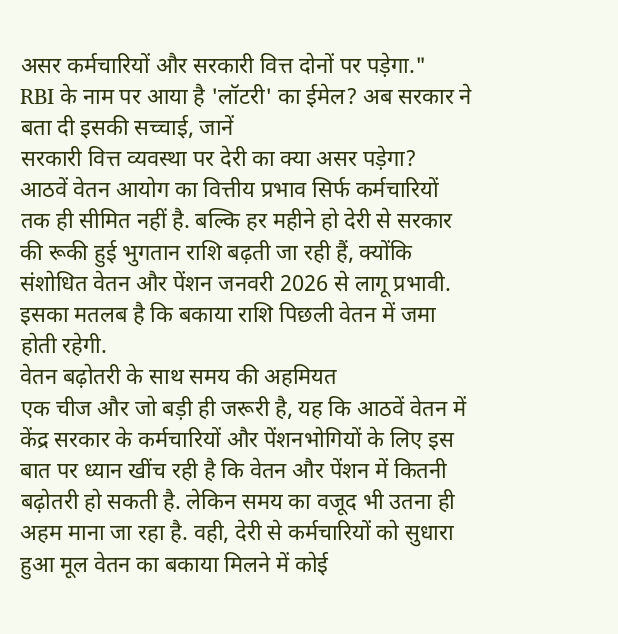असर कर्मचारियों और सरकारी वित्त दोनों पर पड़ेगा."
RBI के नाम पर आया है 'लॉटरी' का ईमेल? अब सरकार ने बता दी इसकी सच्चाई, जानें
सरकारी वित्त व्यवस्था पर देरी का क्या असर पड़ेगा?
आठवें वेतन आयोग का वित्तीय प्रभाव सिर्फ कर्मचारियों तक ही सीमित नहीं है. बल्कि हर महीने हो देरी से सरकार की रूकी हुई भुगतान राशि बढ़ती जा रही हैं, क्योंकि संशोधित वेतन और पेंशन जनवरी 2026 से लागू प्रभावी. इसका मतलब है कि बकाया राशि पिछली वेतन में जमा होती रहेगी.
वेतन बढ़ोतरी के साथ समय की अहमियत
एक चीज और जो बड़ी ही जरूरी है, यह कि आठवें वेतन में केंद्र सरकार के कर्मचारियों और पेंशनभोगियों के लिए इस बात पर ध्यान खींच रही है कि वेतन और पेंशन में कितनी बढ़ोतरी हो सकती है. लेकिन समय का वजूद भी उतना ही अहम माना जा रहा है. वही, देरी से कर्मचारियों को सुधारा हुआ मूल वेतन का बकाया मिलने में कोई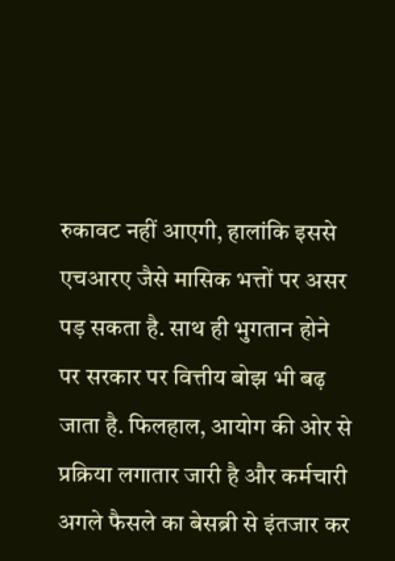रुकावट नहीं आएगी, हालांकि इससे एचआरए जैसे मासिक भत्तों पर असर पड़ सकता है. साथ ही भुगतान होने पर सरकार पर वित्तीय बोझ भी बढ़ जाता है. फिलहाल, आयोग की ओर से प्रक्रिया लगातार जारी है और कर्मचारी अगले फैसले का बेसब्री से इंतजार कर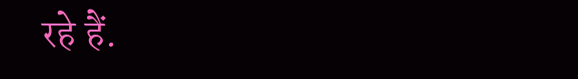रहे हैं.